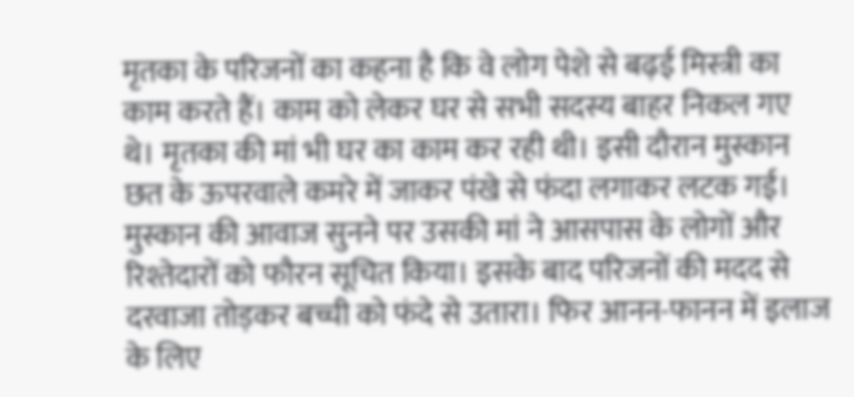मृतका के परिजनों का कहना है कि वे लोग पेशे से बढ़ई मिस्त्री का काम करते हैं। काम को लेकर घर से सभी सदस्य बाहर निकल गए थे। मृतका की मां भी घर का काम कर रही थी। इसी दौरान मुस्कान छत के ऊपरवाले कमरे में जाकर पंखे से फंदा लगाकर लटक गई। मुस्कान की आवाज सुनने पर उसकी मां ने आसपास के लोगों और रिश्तेदारों को फौरन सूचित किया। इसके बाद परिजनों की मदद से दरवाजा तोड़कर बच्ची को फंदे से उतारा। फिर आनन-फानन में इलाज के लिए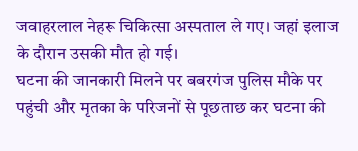जवाहरलाल नेहरू चिकित्सा अस्पताल ले गए। जहां इलाज के दौरान उसकी मौत हो गई।
घटना की जानकारी मिलने पर बबरगंज पुलिस मौके पर पहुंची और मृतका के परिजनों से पूछताछ कर घटना की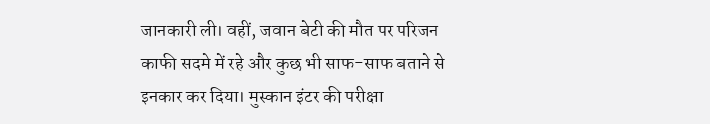जानकारी ली। वहीं, जवान बेटी की मौत पर परिजन काफी सदमे में रहे और कुछ भी साफ-साफ बताने से इनकार कर दिया। मुस्कान इंटर की परीक्षा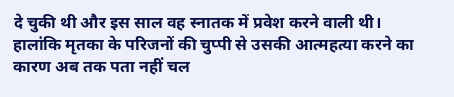दे चुकी थी और इस साल वह स्नातक में प्रवेश करने वाली थी। हालांकि मृतका के परिजनों की चुप्पी से उसकी आत्महत्या करने का कारण अब तक पता नहीं चल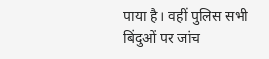पाया है। वहीं पुलिस सभी बिंदुओं पर जांच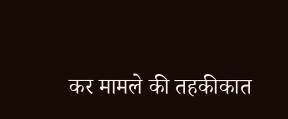कर मामले की तहकीकात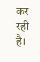कर रही है।